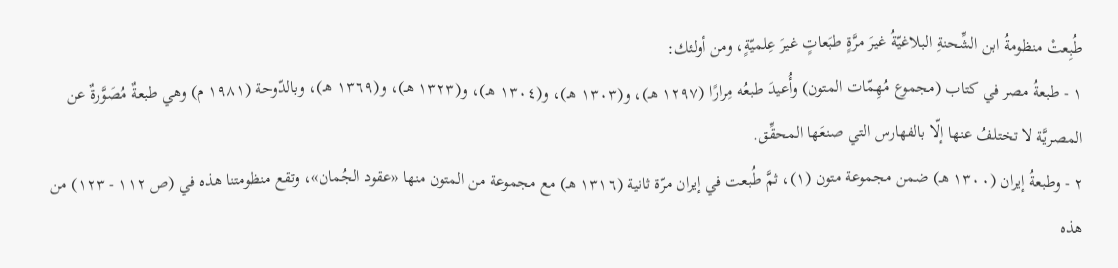طُبِعتْ منظومةُ ابن الشِّحنةِ البلاغيّةُ غيرَ مرَّةٍ طبَعاتٍ غيرَ عِلميّةٍ، ومن أولئك:
١ - طبعةُ مصر في كتاب (مجموع مُهِمّات المتون) وأُعيدَ طبعُه مِرارًا (١٢٩٧ هـ)، و(١٣٠٣ هـ)، و(١٣٠٤ هـ)، و(١٣٢٣ هـ)، و(١٣٦٩ هـ)، وبالدّوحة (١٩٨١ م) وهي طبعةٌ مُصَوَّرةٌ عن المصريَّة لا تختلفُ عنها إلّا بالفهارس التي صنعَها المحقِّق.
٢ - وطبعةُ إيران (١٣٠٠ هـ) ضمن مجموعة متون (١)، ثمَّ طُبعت في إيران مرّة ثانية (١٣١٦ هـ) مع مجموعة من المتون منها «عقود الجُمان»، وتقع منظومتنا هذه في (ص ١١٢ - ١٢٣) من هذه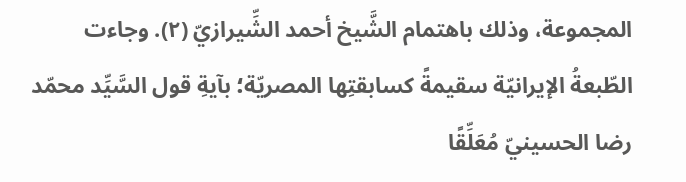المجموعة، وذلك باهتمام الشَّيخ أحمد الشِّيرازيّ (٢). وجاءت الطّبعةُ الإيرانيّة سقيمةً كسابقتِها المصريّة؛ بآيةِ قول السَّيِّد محمّد رضا الحسينيّ مُعَلِّقًا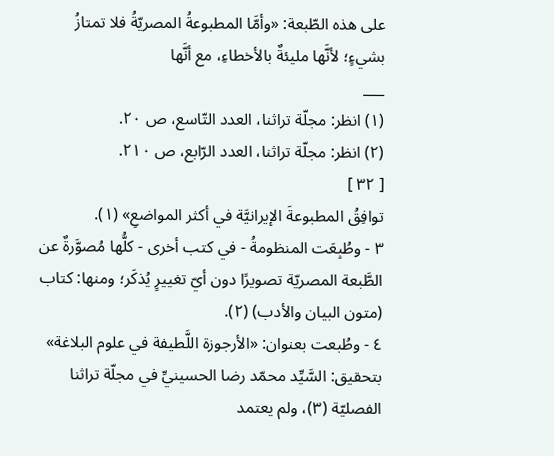على هذه الطّبعة: «وأمَّا المطبوعةُ المصريّةُ فلا تمتازُ بشيءٍ؛ لأنَّها مليئةٌ بالأخطاءِ، مع أنَّها
___
(١) انظر: مجلّة تراثنا، العدد التّاسع، ص ٢٠.
(٢) انظر: مجلّة تراثنا، العدد الرّابع، ص ٢١٠.
[ ٣٢ ]
توافِقُ المطبوعةَ الإيرانيَّة في أكثر المواضعِ» (١).
٣ - وطُبِعَت المنظومةُ - في كتب أخرى - كلُّها مُصوَّرةٌ عن الطَّبعة المصريّة تصويرًا دون أيّ تغييرٍ يُذكَر؛ ومنها: كتاب (متون البيان والأدب) (٢).
٤ - وطُبعت بعنوان: «الأرجوزة اللَّطيفة في علوم البلاغة» بتحقيق: السَّيِّد محمّد رضا الحسينيِّ في مجلّة تراثنا الفصليّة (٣)، ولم يعتمد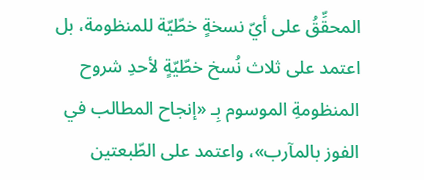المحقِّقُ على أيّ نسخةٍ خطّيّة للمنظومة، بل اعتمد على ثلاث نُسخ خطّيّةٍ لأحدِ شروح المنظومةِ الموسوم بِـ «إنجاح المطالب في الفوز بالمآرب»، واعتمد على الطّبعتين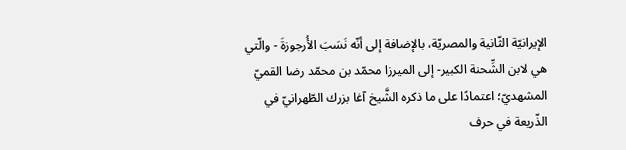الإيرانيّة الثّانية والمصريّة، بالإضافة إلى أنّه نَسَبَ الأُرجوزةَ - والّتي هي لابن الشِّحنة الكبير- إلى الميرزا محمّد بن محمّد رضا القميّ المشهديّ؛ اعتمادًا على ما ذكره الشَّيخ آغا بزرك الطّهرانيّ في الذّريعة في حرف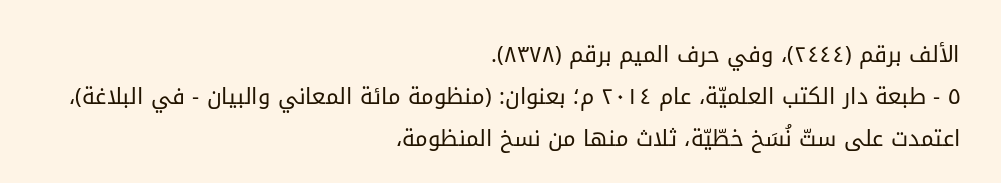الألف برقم (٢٤٤٤)، وفي حرف الميم برقم (٨٣٧٨).
٥ - طبعة دار الكتب العلميّة، عام ٢٠١٤ م؛ بعنوان: (منظومة مائة المعاني والبيان - في البلاغة)، اعتمدت على ستّ نُسَخ خطّيّة، ثلاث منها من نسخ المنظومة،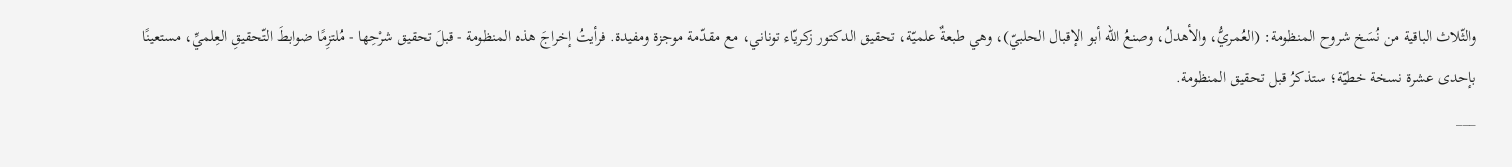والثّلاث الباقية من نُسَخ شروح المنظومة: (العُمريُّ، والأهدلُ، وصنعُ الله أبو الإقبال الحلبيّ)، وهي طبعةٌ علميّة، تحقيق الدكتور زكريّاء توناني، مع مقدّمة موجزة ومفيدة. فرأيتُ إخراجَ هذه المنظومة - قبلَ تحقيق شرْحِها - مُلتزِمًا ضوابطَ التّحقيقِ العِلميِّ، مستعينًا بإحدى عشرة نسخة خطيّة؛ ستذكرُ قبل تحقيق المنظومة.
___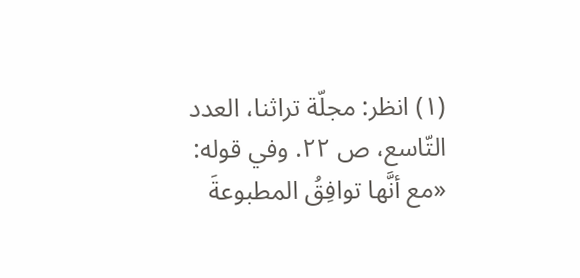(١) انظر: مجلّة تراثنا، العدد التّاسع، ص ٢٢. وفي قوله: «مع أنَّها توافِقُ المطبوعةَ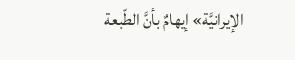الإيرانيَّة» إيهامٌ بأنَّ الطّبعة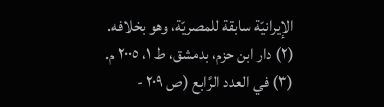الإيرانيّة سابقة للمصريّة، وهو بخلافه.
(٢) دار ابن حزم، بدمشق، ط ١، ٢٠٠٥ م.
(٣) في العدد الرَّابع (ص ٢٠٩ -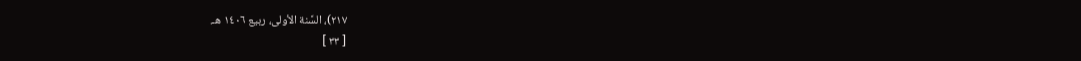٢١٧)، السَّنة الأولى، ربيع ١٤٠٦ هـ.
[ ٣٣ ]